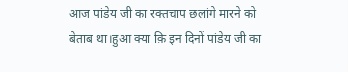आज पांडेय जी का रक्तचाप छलांगे मारने को बेताब था।हुआ क्या क़ि इन दिनों पांडेय जी का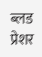ब्लड प्रेशर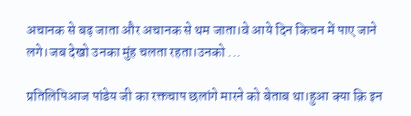अचानक से बढ़ जाता और अचानक से थम जाता।वे आये दिन किचन में पाए जाने लगे।जब देखो उनका मुंह चलता रहता।उनको ...

प्रतिलिपिआज पांडेय जी का रक्तचाप छलांगे मारने को बेताब था।हुआ क्या क़ि इन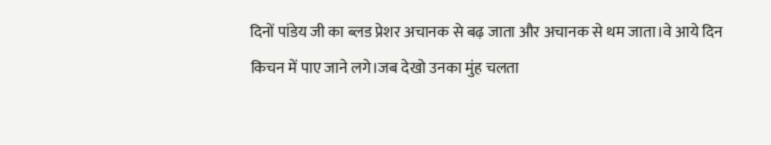दिनों पांडेय जी का ब्लड प्रेशर अचानक से बढ़ जाता और अचानक से थम जाता।वे आये दिन किचन में पाए जाने लगे।जब देखो उनका मुंह चलता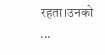रहता।उनको ...